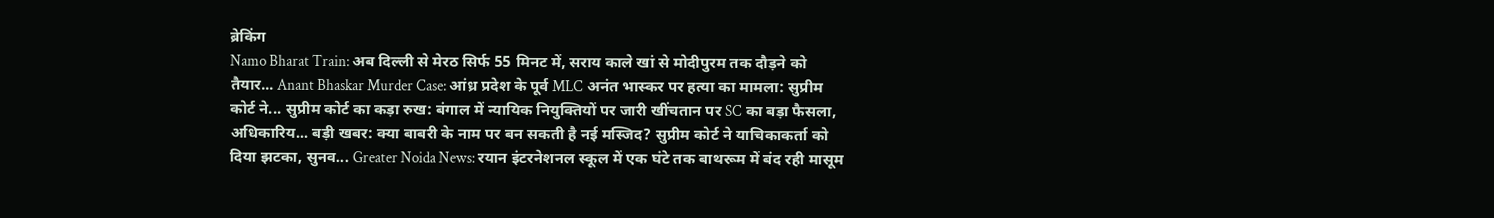ब्रेकिंग
Namo Bharat Train: अब दिल्ली से मेरठ सिर्फ 55 मिनट में, सराय काले खां से मोदीपुरम तक दौड़ने को तैयार... Anant Bhaskar Murder Case: आंध्र प्रदेश के पूर्व MLC अनंत भास्कर पर हत्या का मामला: सुप्रीम कोर्ट ने... सुप्रीम कोर्ट का कड़ा रुख: बंगाल में न्यायिक नियुक्तियों पर जारी खींचतान पर SC का बड़ा फैसला, अधिकारिय... बड़ी खबर: क्या बाबरी के नाम पर बन सकती है नई मस्जिद? सुप्रीम कोर्ट ने याचिकाकर्ता को दिया झटका, सुनव... Greater Noida News: रयान इंटरनेशनल स्कूल में एक घंटे तक बाथरूम में बंद रही मासूम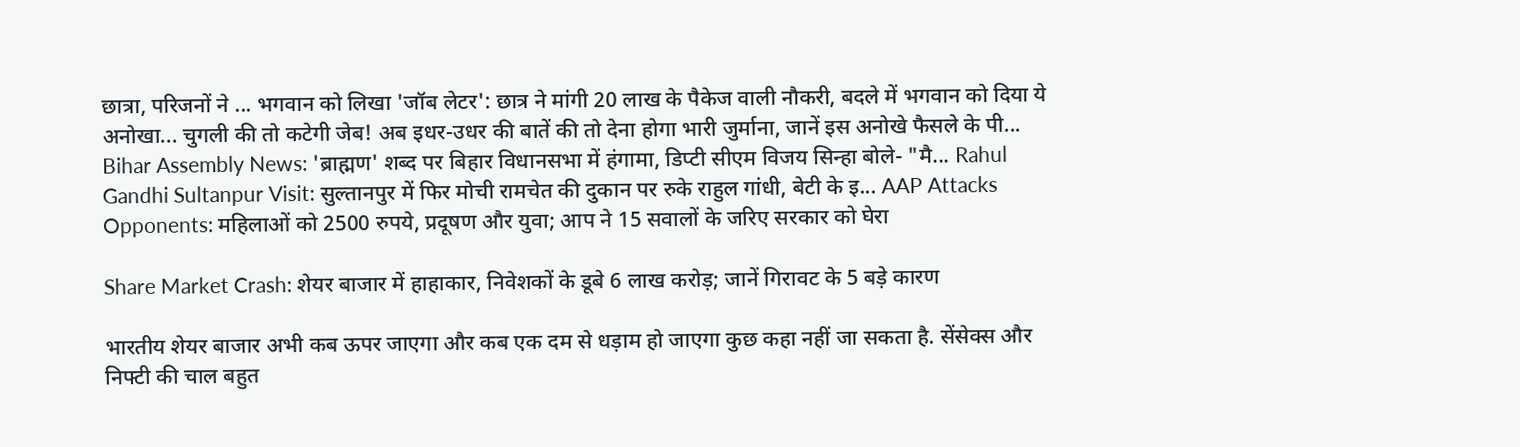छात्रा, परिजनों ने ... भगवान को लिखा 'जॉब लेटर': छात्र ने मांगी 20 लाख के पैकेज वाली नौकरी, बदले में भगवान को दिया ये अनोखा... चुगली की तो कटेगी जेब! अब इधर-उधर की बातें की तो देना होगा भारी जुर्माना, जानें इस अनोखे फैसले के पी... Bihar Assembly News: 'ब्राह्मण' शब्द पर बिहार विधानसभा में हंगामा, डिप्टी सीएम विजय सिन्हा बोले- "मै... Rahul Gandhi Sultanpur Visit: सुल्तानपुर में फिर मोची रामचेत की दुकान पर रुके राहुल गांधी, बेटी के इ... AAP Attacks Opponents: महिलाओं को 2500 रुपये, प्रदूषण और युवा; आप ने 15 सवालों के जरिए सरकार को घेरा

Share Market Crash: शेयर बाजार में हाहाकार, निवेशकों के डूबे 6 लाख करोड़; जानें गिरावट के 5 बड़े कारण

भारतीय शेयर बाजार अभी कब ऊपर जाएगा और कब एक दम से धड़ाम हो जाएगा कुछ कहा नहीं जा सकता है. सेंसेक्स और निफ्टी की चाल बहुत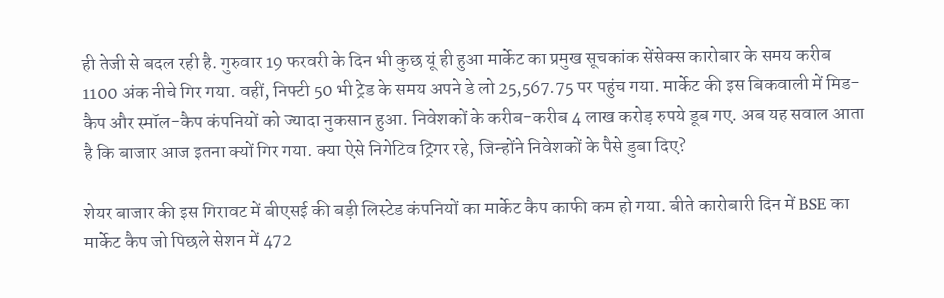ही तेजी से बदल रही है. गुरुवार 19 फरवरी के दिन भी कुछ यूं ही हुआ मार्केट का प्रमुख सूचकांक सेंसेक्स कारोबार के समय करीब 1100 अंक नीचे गिर गया. वहीं, निफ्टी 50 भी ट्रेड के समय अपने डे लो 25,567.75 पर पहुंच गया. मार्केट की इस बिकवाली में मिड-कैप और स्मॉल-कैप कंपनियों को ज्यादा नुकसान हुआ. निवेशकों के करीब-करीब 4 लाख करोड़ रुपये डूब गए. अब यह सवाल आता है कि बाजार आज इतना क्यों गिर गया. क्या ऐसे निगेटिव ट्रिगर रहे, जिन्होंने निवेशकों के पैसे डुबा दिए?

शेयर बाजार की इस गिरावट में बीएसई की बड़ी लिस्टेड कंपनियों का मार्केट कैप काफी कम हो गया. बीते कारोबारी दिन में BSE का मार्केट कैप जो पिछले सेशन में 472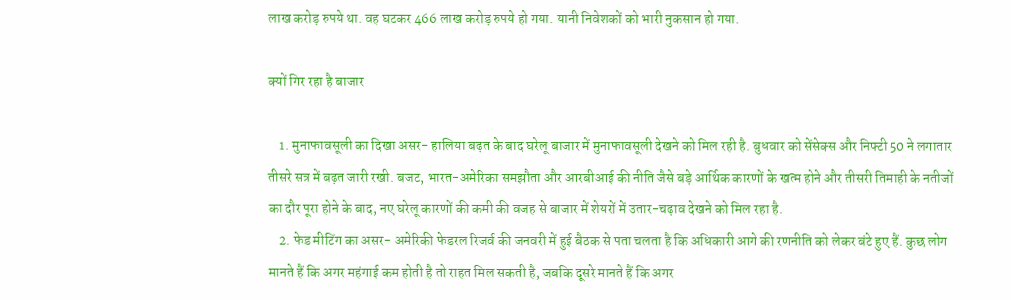लाख करोड़ रुपये था. वह घटकर 466 लाख करोड़ रुपये हो गया. यानी निवेशकों को भारी नुकसान हो गया.

क्यों गिर रहा है बाजार

    1. मुनाफावसूली का दिखा असर- हालिया बढ़त के बाद घरेलू बाजार में मुनाफावसूली देखने को मिल रही है. बुधवार को सेंसेक्स और निफ्टी 50 ने लगातार तीसरे सत्र में बढ़त जारी रखी. बजट, भारत-अमेरिका समझौता और आरबीआई की नीति जैसे बड़े आर्थिक कारणों के खत्म होने और तीसरी तिमाही के नतीजों का दौर पूरा होने के बाद, नए घरेलू कारणों की कमी की वजह से बाजार में शेयरों में उतार-चढ़ाव देखने को मिल रहा है.
    2. फेड मीटिंग का असर- अमेरिकी फेडरल रिजर्व की जनवरी में हुई बैठक से पता चलता है कि अधिकारी आगे की रणनीति को लेकर बंटे हुए हैं. कुछ लोग मानते हैं कि अगर महंगाई कम होती है तो राहत मिल सकती है, जबकि दूसरे मानते हैं कि अगर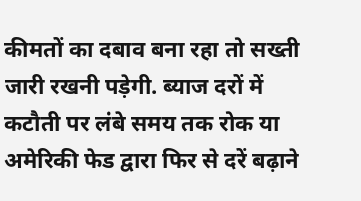कीमतों का दबाव बना रहा तो सख्ती जारी रखनी पड़ेगी. ब्याज दरों में कटौती पर लंबे समय तक रोक या अमेरिकी फेड द्वारा फिर से दरें बढ़ाने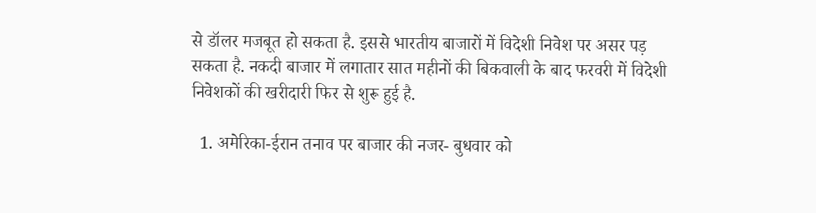से डॉलर मजबूत हो सकता है. इससे भारतीय बाजारों में विदेशी निवेश पर असर पड़ सकता है. नकदी बाजार में लगातार सात महीनों की बिकवाली के बाद फरवरी में विदेशी निवेशकों की खरीदारी फिर से शुरू हुई है.

  1. अमेरिका-ईरान तनाव पर बाजार की नजर- बुधवार को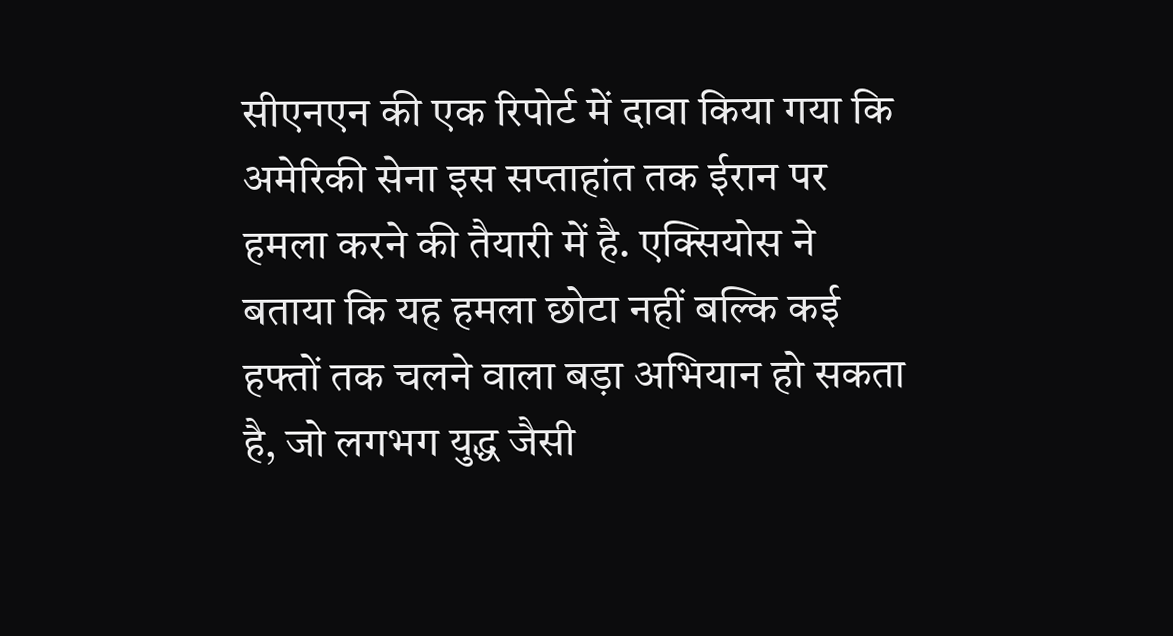सीएनएन की एक रिपोर्ट में दावा किया गया कि अमेरिकी सेना इस सप्ताहांत तक ईरान पर हमला करने की तैयारी में है. एक्सियोस ने बताया कि यह हमला छोटा नहीं बल्कि कई हफ्तों तक चलने वाला बड़ा अभियान हो सकता है, जो लगभग युद्ध जैसी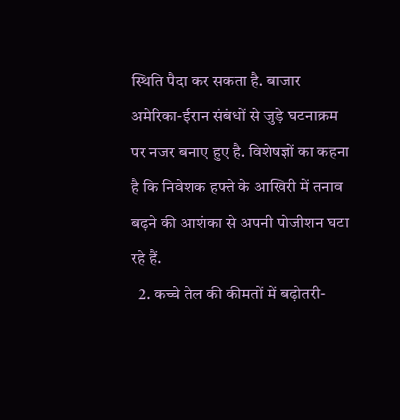स्थिति पैदा कर सकता है. बाजार अमेरिका-ईरान संबंधों से जुड़े घटनाक्रम पर नजर बनाए हुए है. विशेषज्ञों का कहना है कि निवेशक हफ्ते के आखिरी में तनाव बढ़ने की आशंका से अपनी पोजीशन घटा रहे हैं.
  2. कच्चे तेल की कीमतों में बढ़ोतरी-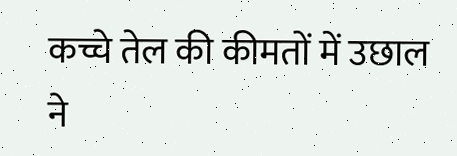कच्चे तेल की कीमतों में उछाल ने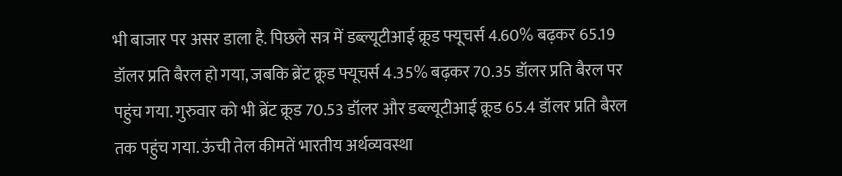भी बाजार पर असर डाला है. पिछले सत्र में डब्ल्यूटीआई क्रूड फ्यूचर्स 4.60% बढ़कर 65.19 डॉलर प्रति बैरल हो गया, जबकि ब्रेंट क्रूड फ्यूचर्स 4.35% बढ़कर 70.35 डॉलर प्रति बैरल पर पहुंच गया. गुरुवार को भी ब्रेंट क्रूड 70.53 डॉलर और डब्ल्यूटीआई क्रूड 65.4 डॉलर प्रति बैरल तक पहुंच गया. ऊंची तेल कीमतें भारतीय अर्थव्यवस्था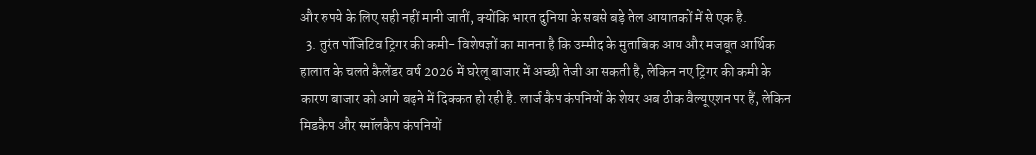और रुपये के लिए सही नहीं मानी जातीं, क्योंकि भारत दुनिया के सबसे बड़े तेल आयातकों में से एक है.
  3. तुरंत पॉजिटिव ट्रिगर की कमी- विशेषज्ञों का मानना है कि उम्मीद के मुताबिक आय और मजबूत आर्थिक हालात के चलते कैलेंडर वर्ष 2026 में घरेलू बाजार में अच्छी तेजी आ सकती है, लेकिन नए ट्रिगर की कमी के कारण बाजार को आगे बढ़ने में दिक्कत हो रही है. लार्ज कैप कंपनियों के शेयर अब ठीक वैल्यूएशन पर हैं, लेकिन मिडकैप और स्मॉलकैप कंपनियों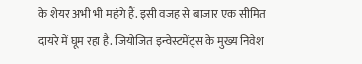के शेयर अभी भी महंगे हैं. इसी वजह से बाजार एक सीमित दायरे में घूम रहा है. जियोजित इन्वेस्टमेंट्स के मुख्य निवेश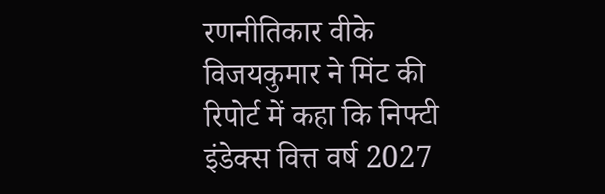रणनीतिकार वीके विजयकुमार ने मिंट की रिपोर्ट में कहा कि निफ्टी इंडेक्स वित्त वर्ष 2027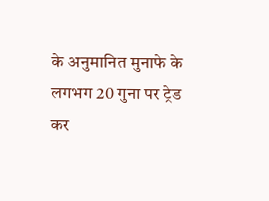के अनुमानित मुनाफे के लगभग 20 गुना पर ट्रेड कर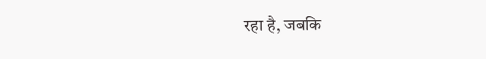रहा है, जबकि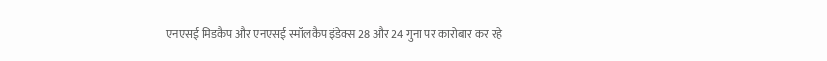एनएसई मिडकैप और एनएसई स्मॉलकैप इंडेक्स 28 और 24 गुना पर कारोबार कर रहे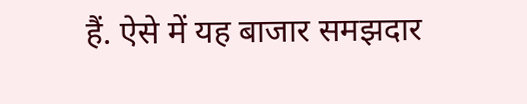हैं. ऐसे में यह बाजार समझदार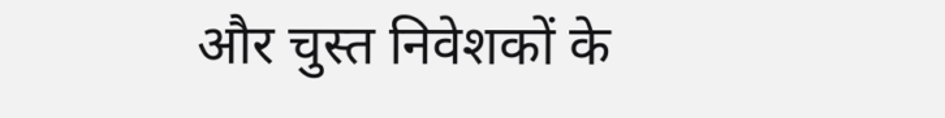और चुस्त निवेशकों के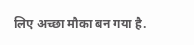लिए अच्छा मौका बन गया है.